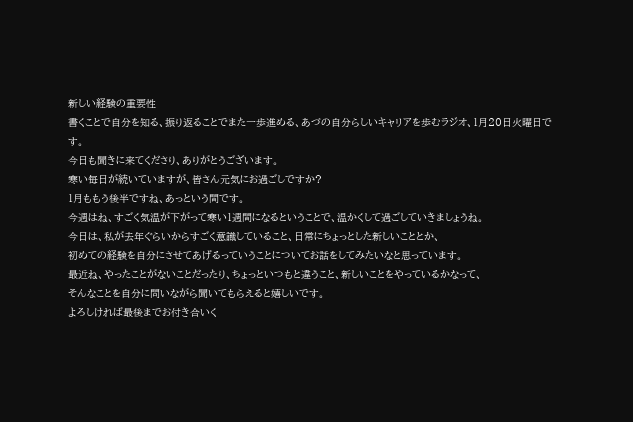新しい経験の重要性
書くことで自分を知る、振り返ることでまた一歩進める、あづの自分らしいキャリアを歩むラジオ、1月20日火曜日です。
今日も聞きに来てくださり、ありがとうございます。
寒い毎日が続いていますが、皆さん元気にお過ごしですか?
1月ももう後半ですね、あっという間です。
今週はね、すごく気温が下がって寒い1週間になるということで、温かくして過ごしていきましょうね。
今日は、私が去年ぐらいからすごく意識していること、日常にちょっとした新しいこととか、
初めての経験を自分にさせてあげるっていうことについてお話をしてみたいなと思っています。
最近ね、やったことがないことだったり、ちょっといつもと違うこと、新しいことをやっているかなって、
そんなことを自分に問いながら聞いてもらえると嬉しいです。
よろしければ最後までお付き合いく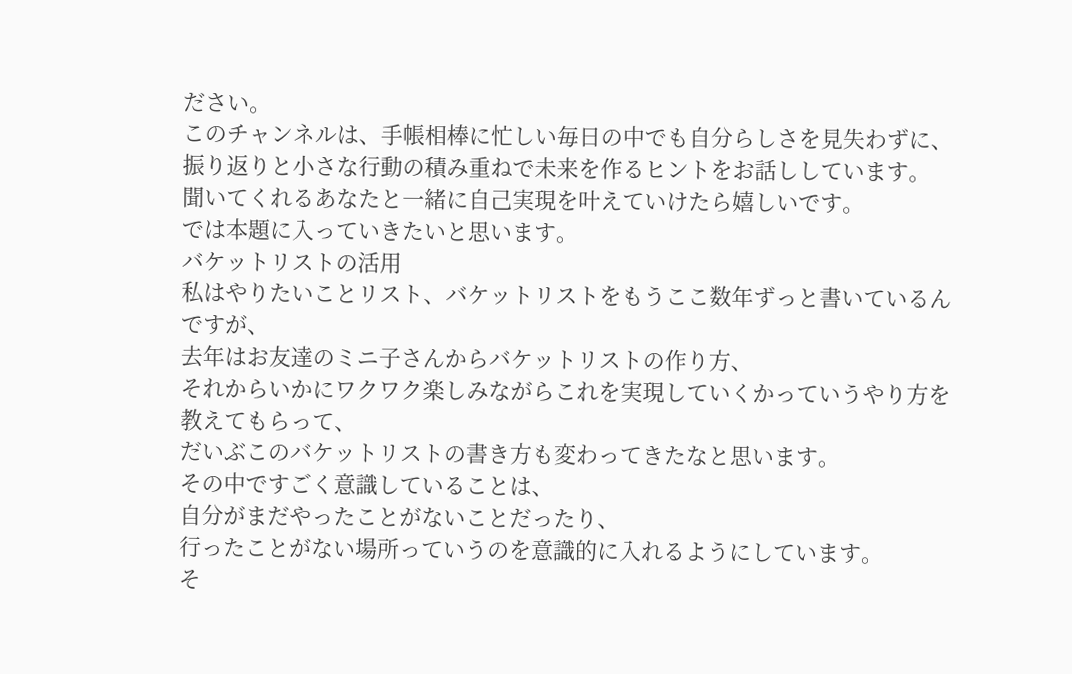ださい。
このチャンネルは、手帳相棒に忙しい毎日の中でも自分らしさを見失わずに、
振り返りと小さな行動の積み重ねで未来を作るヒントをお話ししています。
聞いてくれるあなたと一緒に自己実現を叶えていけたら嬉しいです。
では本題に入っていきたいと思います。
バケットリストの活用
私はやりたいことリスト、バケットリストをもうここ数年ずっと書いているんですが、
去年はお友達のミニ子さんからバケットリストの作り方、
それからいかにワクワク楽しみながらこれを実現していくかっていうやり方を教えてもらって、
だいぶこのバケットリストの書き方も変わってきたなと思います。
その中ですごく意識していることは、
自分がまだやったことがないことだったり、
行ったことがない場所っていうのを意識的に入れるようにしています。
そ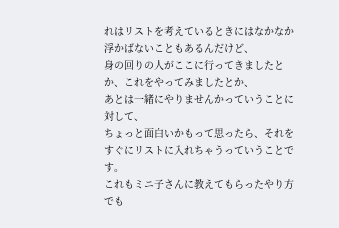れはリストを考えているときにはなかなか浮かばないこともあるんだけど、
身の回りの人がここに行ってきましたとか、これをやってみましたとか、
あとは一緒にやりませんかっていうことに対して、
ちょっと面白いかもって思ったら、それをすぐにリストに入れちゃうっていうことです。
これもミニ子さんに教えてもらったやり方でも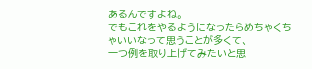あるんですよね。
でもこれをやるようになったらめちゃくちゃいいなって思うことが多くて、
一つ例を取り上げてみたいと思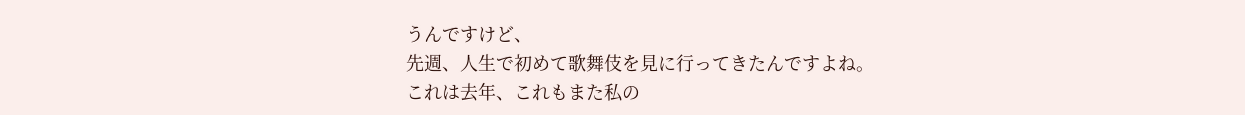うんですけど、
先週、人生で初めて歌舞伎を見に行ってきたんですよね。
これは去年、これもまた私の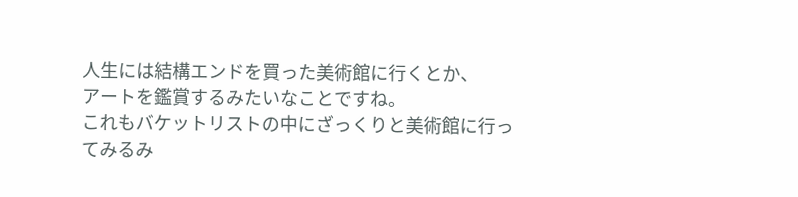人生には結構エンドを買った美術館に行くとか、
アートを鑑賞するみたいなことですね。
これもバケットリストの中にざっくりと美術館に行ってみるみ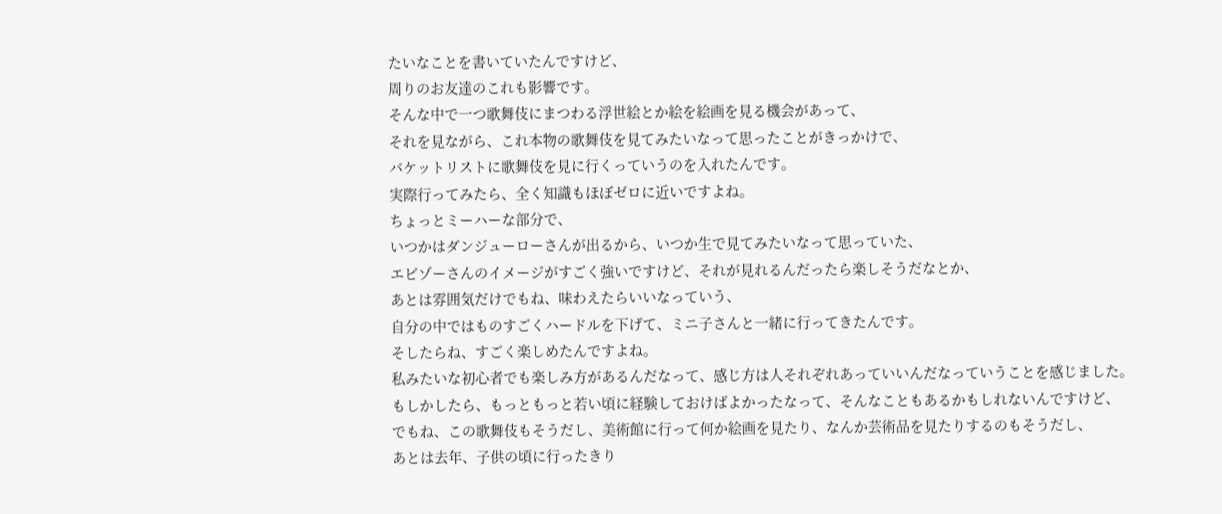たいなことを書いていたんですけど、
周りのお友達のこれも影響です。
そんな中で一つ歌舞伎にまつわる浮世絵とか絵を絵画を見る機会があって、
それを見ながら、これ本物の歌舞伎を見てみたいなって思ったことがきっかけで、
バケットリストに歌舞伎を見に行くっていうのを入れたんです。
実際行ってみたら、全く知識もほぼゼロに近いですよね。
ちょっとミーハーな部分で、
いつかはダンジューローさんが出るから、いつか生で見てみたいなって思っていた、
エビゾーさんのイメージがすごく強いですけど、それが見れるんだったら楽しそうだなとか、
あとは雰囲気だけでもね、味わえたらいいなっていう、
自分の中ではものすごくハードルを下げて、ミニ子さんと一緒に行ってきたんです。
そしたらね、すごく楽しめたんですよね。
私みたいな初心者でも楽しみ方があるんだなって、感じ方は人それぞれあっていいんだなっていうことを感じました。
もしかしたら、もっともっと若い頃に経験しておけばよかったなって、そんなこともあるかもしれないんですけど、
でもね、この歌舞伎もそうだし、美術館に行って何か絵画を見たり、なんか芸術品を見たりするのもそうだし、
あとは去年、子供の頃に行ったきり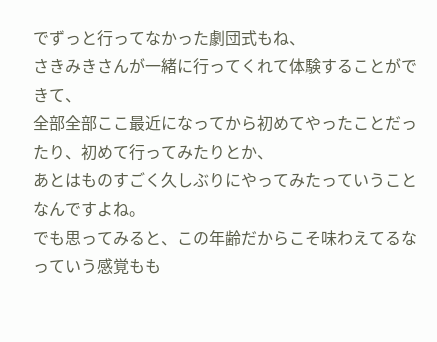でずっと行ってなかった劇団式もね、
さきみきさんが一緒に行ってくれて体験することができて、
全部全部ここ最近になってから初めてやったことだったり、初めて行ってみたりとか、
あとはものすごく久しぶりにやってみたっていうことなんですよね。
でも思ってみると、この年齢だからこそ味わえてるなっていう感覚もも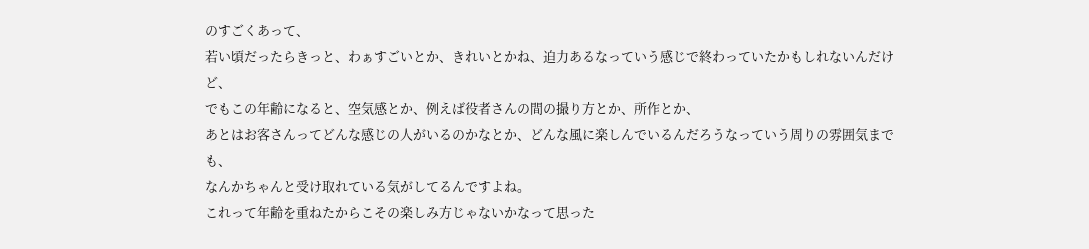のすごくあって、
若い頃だったらきっと、わぁすごいとか、きれいとかね、迫力あるなっていう感じで終わっていたかもしれないんだけど、
でもこの年齢になると、空気感とか、例えば役者さんの間の撮り方とか、所作とか、
あとはお客さんってどんな感じの人がいるのかなとか、どんな風に楽しんでいるんだろうなっていう周りの雰囲気までも、
なんかちゃんと受け取れている気がしてるんですよね。
これって年齢を重ねたからこその楽しみ方じゃないかなって思った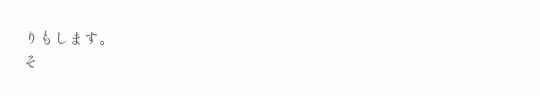りもします。
そ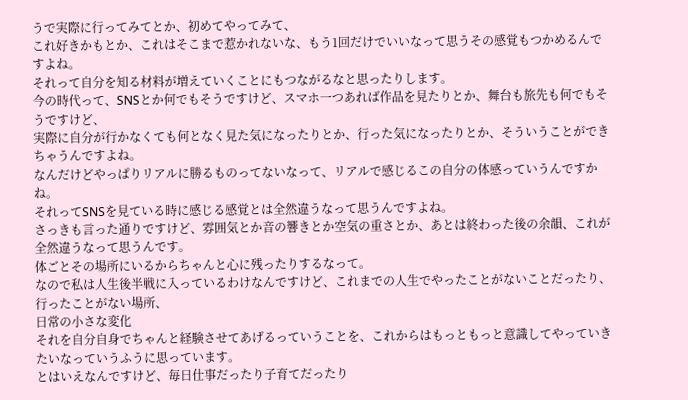うで実際に行ってみてとか、初めてやってみて、
これ好きかもとか、これはそこまで惹かれないな、もう1回だけでいいなって思うその感覚もつかめるんですよね。
それって自分を知る材料が増えていくことにもつながるなと思ったりします。
今の時代って、SNSとか何でもそうですけど、スマホ一つあれば作品を見たりとか、舞台も旅先も何でもそうですけど、
実際に自分が行かなくても何となく見た気になったりとか、行った気になったりとか、そういうことができちゃうんですよね。
なんだけどやっぱりリアルに勝るものってないなって、リアルで感じるこの自分の体感っていうんですかね。
それってSNSを見ている時に感じる感覚とは全然違うなって思うんですよね。
さっきも言った通りですけど、雰囲気とか音の響きとか空気の重さとか、あとは終わった後の余韻、これが全然違うなって思うんです。
体ごとその場所にいるからちゃんと心に残ったりするなって。
なので私は人生後半戦に入っているわけなんですけど、これまでの人生でやったことがないことだったり、行ったことがない場所、
日常の小さな変化
それを自分自身でちゃんと経験させてあげるっていうことを、これからはもっともっと意識してやっていきたいなっていうふうに思っています。
とはいえなんですけど、毎日仕事だったり子育てだったり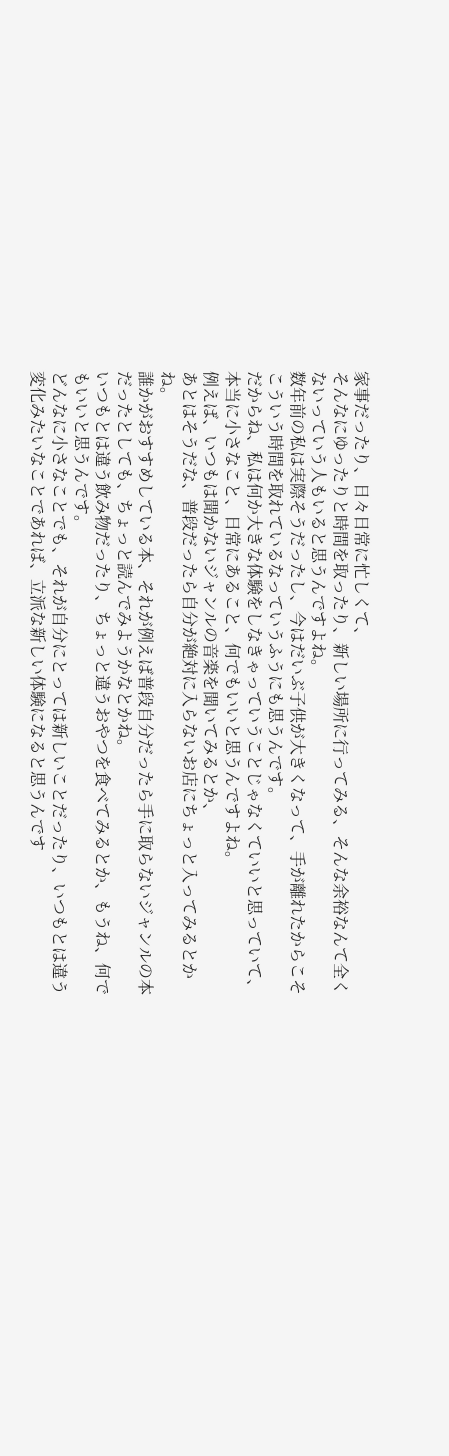家事だったり、日々日常に忙しくて、
そんなにゆったりと時間を取ったり、新しい場所に行ってみる、そんな余裕なんて全くないっていう人もいると思うんですよね。
数年前の私は実際そうだったし、今はだいぶ子供が大きくなって、手が離れたからこそこういう時間を取れているなっていうふうにも思うんです。
だからね、私は何か大きな体験をしなきゃっていうことじゃなくていいと思っていて、
本当に小さなこと、日常にあること、何でもいいと思うんですよね。
例えば、いつもは聞かないジャンルの音楽を聞いてみるとか、
あとはそうだな、普段だったら自分が絶対に入らないお店にちょっと入ってみるとかね。
誰かがおすすめしている本、それが例えば普段自分だったら手に取らないジャンルの本だったとしても、ちょっと読んでみようかなとかね。
いつもとは違う飲み物だったり、ちょっと違うおやつを食べてみるとか、もうね、何でもいいと思うんです。
どんなに小さなことでも、それが自分にとっては新しいことだったり、いつもとは違う変化みたいなことであれば、立派な新しい体験になると思うんです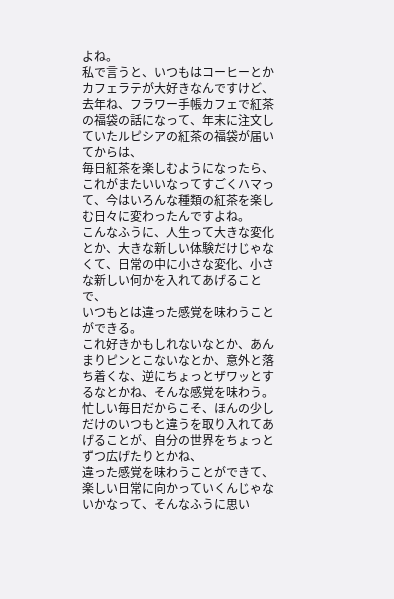よね。
私で言うと、いつもはコーヒーとかカフェラテが大好きなんですけど、
去年ね、フラワー手帳カフェで紅茶の福袋の話になって、年末に注文していたルピシアの紅茶の福袋が届いてからは、
毎日紅茶を楽しむようになったら、これがまたいいなってすごくハマって、今はいろんな種類の紅茶を楽しむ日々に変わったんですよね。
こんなふうに、人生って大きな変化とか、大きな新しい体験だけじゃなくて、日常の中に小さな変化、小さな新しい何かを入れてあげることで、
いつもとは違った感覚を味わうことができる。
これ好きかもしれないなとか、あんまりピンとこないなとか、意外と落ち着くな、逆にちょっとザワッとするなとかね、そんな感覚を味わう。
忙しい毎日だからこそ、ほんの少しだけのいつもと違うを取り入れてあげることが、自分の世界をちょっとずつ広げたりとかね、
違った感覚を味わうことができて、楽しい日常に向かっていくんじゃないかなって、そんなふうに思い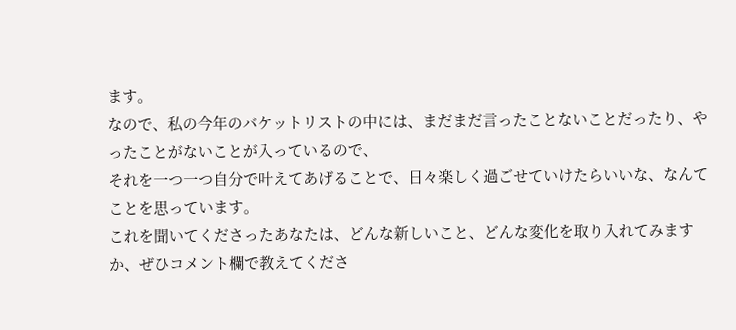ます。
なので、私の今年のバケットリストの中には、まだまだ言ったことないことだったり、やったことがないことが入っているので、
それを一つ一つ自分で叶えてあげることで、日々楽しく過ごせていけたらいいな、なんてことを思っています。
これを聞いてくださったあなたは、どんな新しいこと、どんな変化を取り入れてみますか、ぜひコメント欄で教えてくださ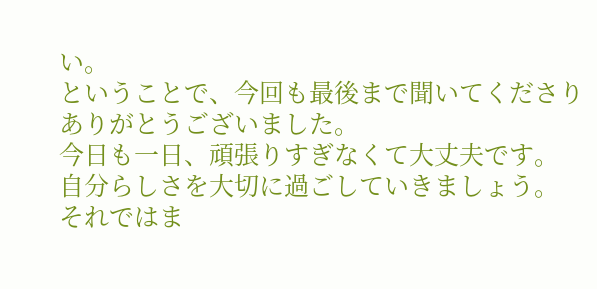い。
ということで、今回も最後まで聞いてくださりありがとうございました。
今日も一日、頑張りすぎなくて大丈夫です。
自分らしさを大切に過ごしていきましょう。
それではま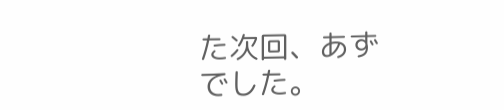た次回、あずでした。